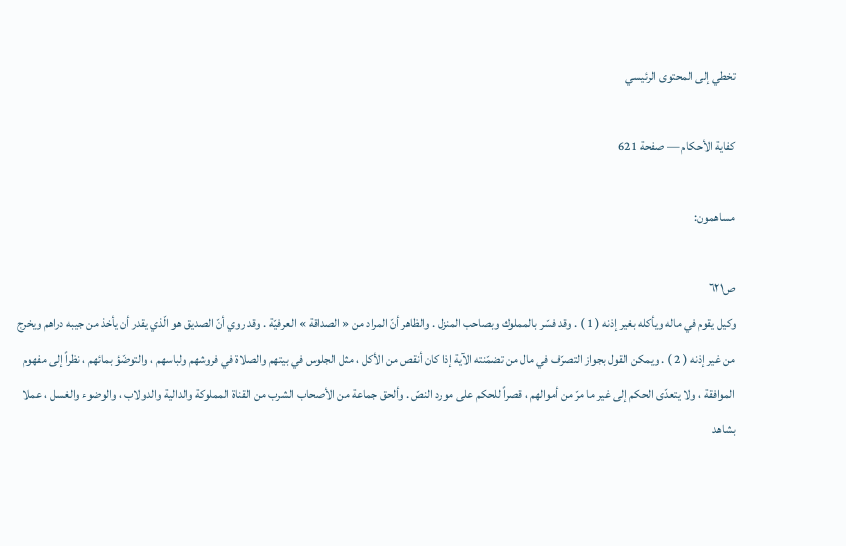تخطي إلى المحتوى الرئيسي

كفاية الأحكام — صفحة 621

مساهمون:

ص٦٢١
وكيل يقوم في ماله ويأكله بغير إذنه ( 1 ) . وقد فسّر بالمملوك وبصاحب المنزل . والظاهر أنّ المراد من « الصداقة » العرفيّة . وقد روي أنّ الصديق هو الّذي يقدر أن يأخذ من جيبه دراهم ويخرج من غير إذنه ( 2 ) . ويمكن القول بجواز التصرّف في مال من تضمّنته الآية إذا كان أنقص من الأكل ، مثل الجلوس في بيتهم والصلاة في فروشهم ولباسهم ، والتوضّؤ بمائهم ، نظراً إلى مفهوم الموافقة ، ولا يتعدّى الحكم إلى غير ما مرّ من أموالهم ، قصراً للحكم على مورد النصّ . وألحق جماعة من الأصحاب الشرب من القناة المملوكة والدالية والدولاب ، والوضوء والغسل ، عملا بشاهد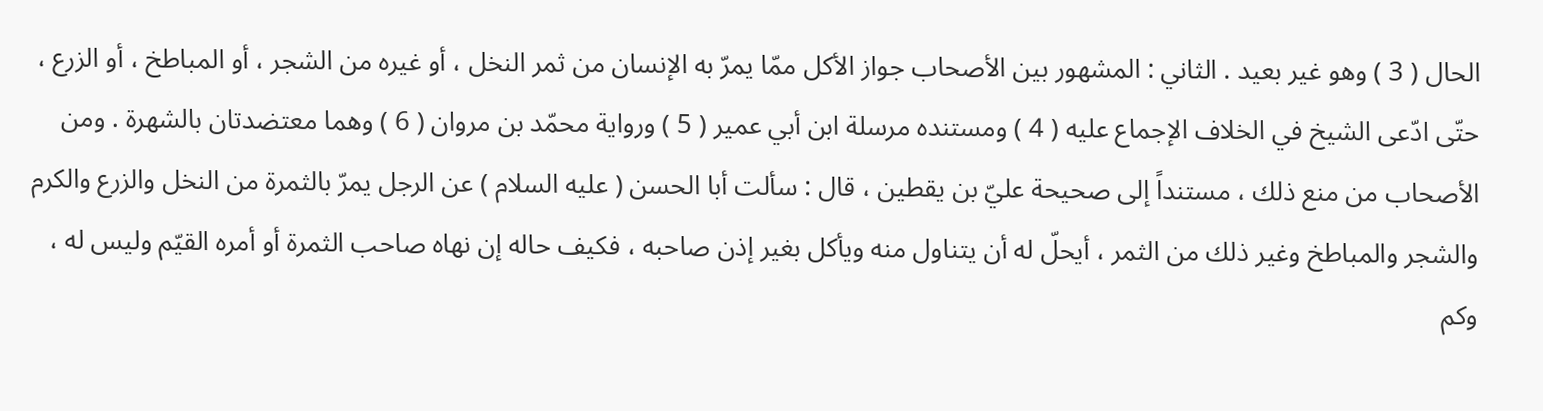الحال ( 3 ) وهو غير بعيد . الثاني : المشهور بين الأصحاب جواز الأكل ممّا يمرّ به الإنسان من ثمر النخل ، أو غيره من الشجر ، أو المباطخ ، أو الزرع ، حتّى ادّعى الشيخ في الخلاف الإجماع عليه ( 4 ) ومستنده مرسلة ابن أبي عمير ( 5 ) ورواية محمّد بن مروان ( 6 ) وهما معتضدتان بالشهرة . ومن الأصحاب من منع ذلك ، مستنداً إلى صحيحة عليّ بن يقطين ، قال : سألت أبا الحسن ( عليه السلام ) عن الرجل يمرّ بالثمرة من النخل والزرع والكرم والشجر والمباطخ وغير ذلك من الثمر ، أيحلّ له أن يتناول منه ويأكل بغير إذن صاحبه ، فكيف حاله إن نهاه صاحب الثمرة أو أمره القيّم وليس له ، وكم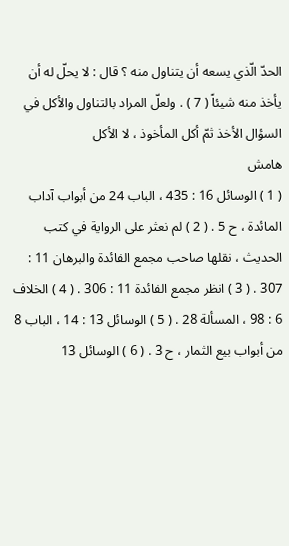الحدّ الّذي يسعه أن يتناول منه ؟ قال : لا يحلّ له أن يأخذ منه شيئاً ( 7 ) . ولعلّ المراد بالتناول والأكل في السؤال الأخذ ثمّ أكل المأخوذ ، لا الأكل
هامش
( 1 ) الوسائل 16 : 435 ، الباب 24 من أبواب آداب المائدة ، ح 5 . ( 2 ) لم نعثر على الرواية في كتب الحديث ، نقلها صاحب مجمع الفائدة والبرهان 11 : 307 . ( 3 ) انظر مجمع الفائدة 11 : 306 . ( 4 ) الخلاف 6 : 98 ، المسألة 28 . ( 5 ) الوسائل 13 : 14 ، الباب 8 من أبواب بيع الثمار ، ح 3 . ( 6 ) الوسائل 13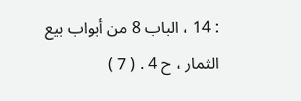: 14 ، الباب 8 من أبواب بيع الثمار ، ح 4 . ( 7 )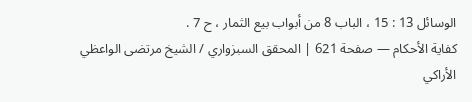الوسائل 13 : 15 ، الباب 8 من أبواب بيع الثمار ، ح 7 .
كفاية الأحكام — صفحة 621 | المحقق السبزواري / الشيخ مرتضى الواعظي الأراكي